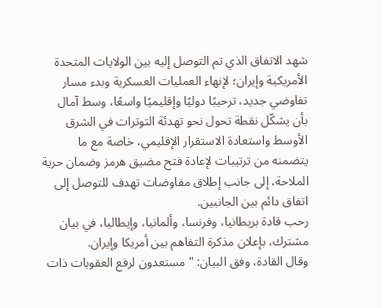شهد الاتفاق الذي تم التوصل إليه بين الولايات المتحدة الأمريكية وإيران؛ لإنهاء العمليات العسكرية وبدء مسار تفاوضي جديد، ترحيبًا دوليًا وإقليميًا واسعًا، وسط آمال بأن يشكّل نقطة تحول نحو تهدئة التوترات في الشرق الأوسط واستعادة الاستقرار الإقليمي، خاصة مع ما يتضمنه من ترتيبات لإعادة فتح مضيق هرمز وضمان حرية الملاحة، إلى جانب إطلاق مفاوضات تهدف للتوصل إلى اتفاق دائم بين الجانبين.
رحب قادة بريطانيا، وفرنسا، وألمانيا، وإيطاليا، في بيان مشترك، بإعلان مذكرة التفاهم بين أمريكا وإيران.
وقال القادة، وفق البيان: "مستعدون لرفع العقوبات ذات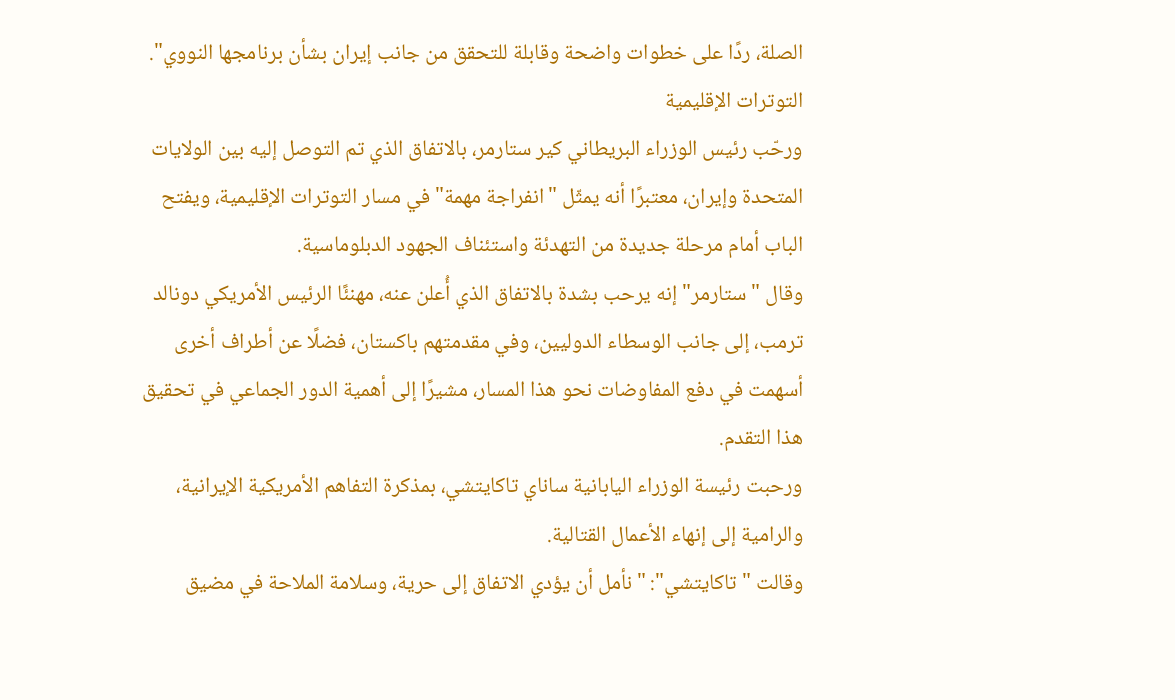الصلة، ردًا على خطوات واضحة وقابلة للتحقق من جانب إيران بشأن برنامجها النووي".
التوترات الإقليمية
ورحّب رئيس الوزراء البريطاني كير ستارمر، بالاتفاق الذي تم التوصل إليه بين الولايات المتحدة وإيران، معتبرًا أنه يمثّل "انفراجة مهمة" في مسار التوترات الإقليمية، ويفتح الباب أمام مرحلة جديدة من التهدئة واستئناف الجهود الدبلوماسية.
وقال "ستارمر" إنه يرحب بشدة بالاتفاق الذي أُعلن عنه، مهنئًا الرئيس الأمريكي دونالد ترمب، إلى جانب الوسطاء الدوليين، وفي مقدمتهم باكستان، فضلًا عن أطراف أخرى أسهمت في دفع المفاوضات نحو هذا المسار، مشيرًا إلى أهمية الدور الجماعي في تحقيق هذا التقدم.
ورحبت رئيسة الوزراء اليابانية ساناي تاكايتشي، بمذكرة التفاهم الأمريكية الإيرانية، والرامية إلى إنهاء الأعمال القتالية.
وقالت "تاكايتشي": "نأمل أن يؤدي الاتفاق إلى حرية، وسلامة الملاحة في مضيق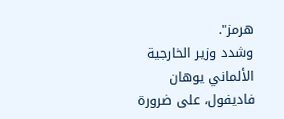هرمز".
وشدد وزير الخارجية الألماني يوهان فاديفول، على ضرورة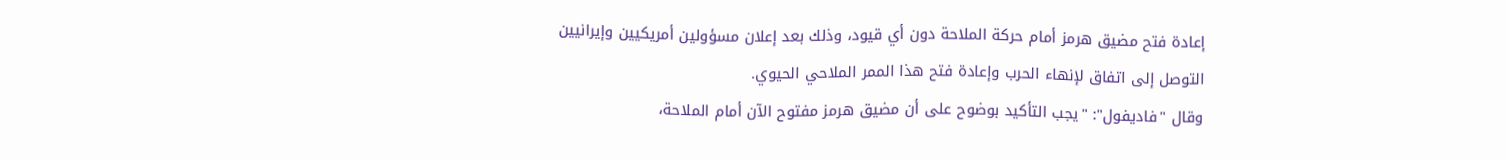إعادة فتح مضيق هرمز أمام حركة الملاحة دون أي قيود، وذلك بعد إعلان مسؤولين أمريكيين وإيرانيين التوصل إلى اتفاق لإنهاء الحرب وإعادة فتح هذا الممر الملاحي الحيوي.
وقال "فاديفول": "يجب التأكيد بوضوح على أن مضيق هرمز مفتوح الآن أمام الملاحة،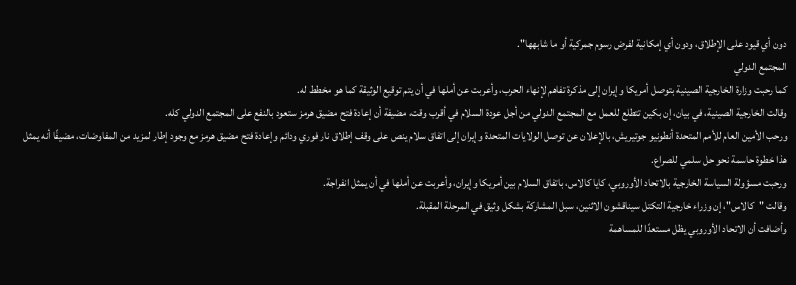دون أي قيود على الإطلاق، ودون أي إمكانية لفرض رسوم جمركية أو ما شابهها".
المجتمع الدولي
كما رحبت وزارة الخارجية الصينية بتوصل أمريكا وإيران إلى مذكرة تفاهم لإنهاء الحرب، وأعربت عن أملها في أن يتم توقيع الوثيقة كما هو مخطط له.
وقالت الخارجية الصينية، في بيان، إن بكين تتطلع للعمل مع المجتمع الدولي من أجل عودة السلام في أقرب وقت، مضيفة أن إعادة فتح مضيق هرمز ستعود بالنفع على المجتمع الدولي كله.
ورحب الأمين العام للأمم المتحدة أنطونيو جوتيريش، بالإعلان عن توصل الولايات المتحدة وإيران إلى اتفاق سلام ينص على وقف إطلاق نار فوري ودائم وإعادة فتح مضيق هرمز مع وجود إطار لمزيد من المفاوضات، مضيفًا أنه يمثل هذا خطوة حاسمة نحو حل سلمي للصراع.
ورحبت مسؤولة السياسة الخارجية بالاتحاد الأوروبي، كايا كالاس، باتفاق السلام بين أمريكا وإيران، وأعربت عن أملها في أن يمثل انفراجة.
وقالت "كالاس"، إن وزراء خارجية التكتل سيناقشون الاثنين، سبل المشاركة بشكل وثيق في المرحلة المقبلة.
وأضافت أن الاتحاد الأوروبي يظل مستعدًا للمساهمة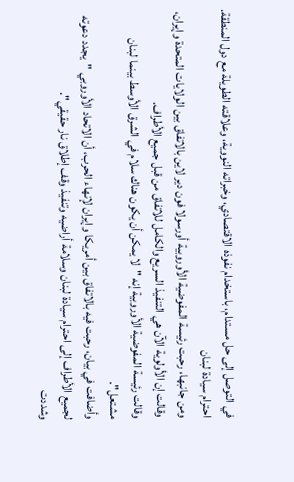في التوصل إلى حل مستدام، باستخدام نفوذه الاقتصادي، وخبراته النووية، وعلاقته الطويلة مع دول المنطقة.
احترام سيادة لبنان
ومن جانبها، رحبت رئيسة المفوضية الأوروبية أورسولا فون دير لاين بالاتفاق بين الولايات المتحدة وإيران، وقالت إن الأولوية الآن هي التنفيذ السريع والكامل للاتفاق من قبل جميع الأطراف.
وقالت رئيسة المفوضية الأوروبية إنه "لا يمكن أن يكون هناك سلام في الشرق الأوسط بينما لبنان مشتعل".
وأضافت في بيان، رحبت فيه بالاتفاق بين أمريكا وإيران لإنهاء الحرب، أن الاتحاد الأوروبي "يجدد دعوته لجميع الأطراف إلى احترام سيادة لبنان وسلامة أراضيه وتنفيذ وقف إطلاق نار حقيقي".
وشددت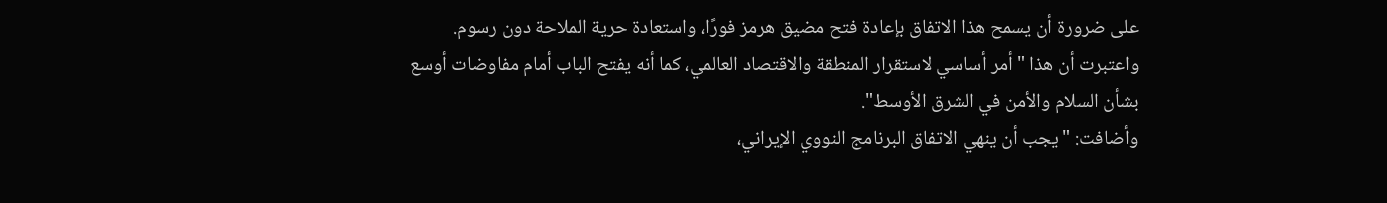على ضرورة أن يسمح هذا الاتفاق بإعادة فتح مضيق هرمز فورًا، واستعادة حرية الملاحة دون رسوم.
واعتبرت أن هذا "أمر أساسي لاستقرار المنطقة والاقتصاد العالمي، كما أنه يفتح الباب أمام مفاوضات أوسع بشأن السلام والأمن في الشرق الأوسط".
وأضافت: "يجب أن ينهي الاتفاق البرنامج النووي الإيراني،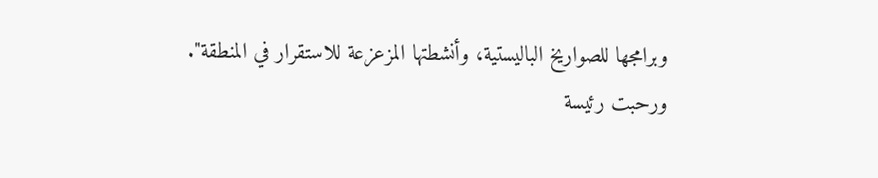وبرامجها للصواريخ الباليستية، وأنشطتها المزعزعة للاستقرار في المنطقة".
ورحبت رئيسة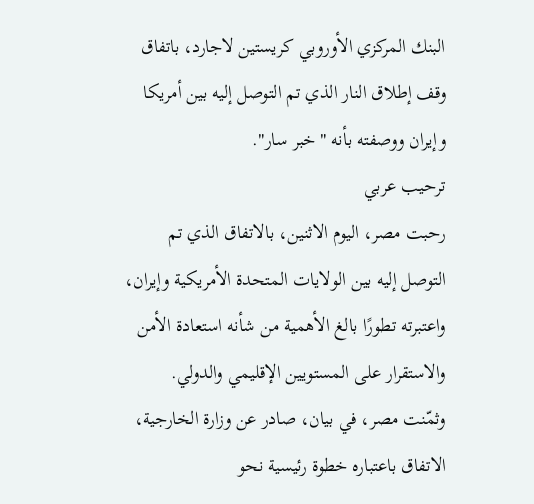البنك المركزي الأوروبي كريستين لاجارد، باتفاق وقف إطلاق النار الذي تم التوصل إليه بين أمريكا وإيران ووصفته بأنه "خبر سار".
ترحيب عربي
رحبت مصر، اليوم الاثنين، بالاتفاق الذي تم التوصل إليه بين الولايات المتحدة الأمريكية وإيران، واعتبرته تطورًا بالغ الأهمية من شأنه استعادة الأمن والاستقرار على المستويين الإقليمي والدولي.
وثمّنت مصر، في بيان، صادر عن وزارة الخارجية، الاتفاق باعتباره خطوة رئيسية نحو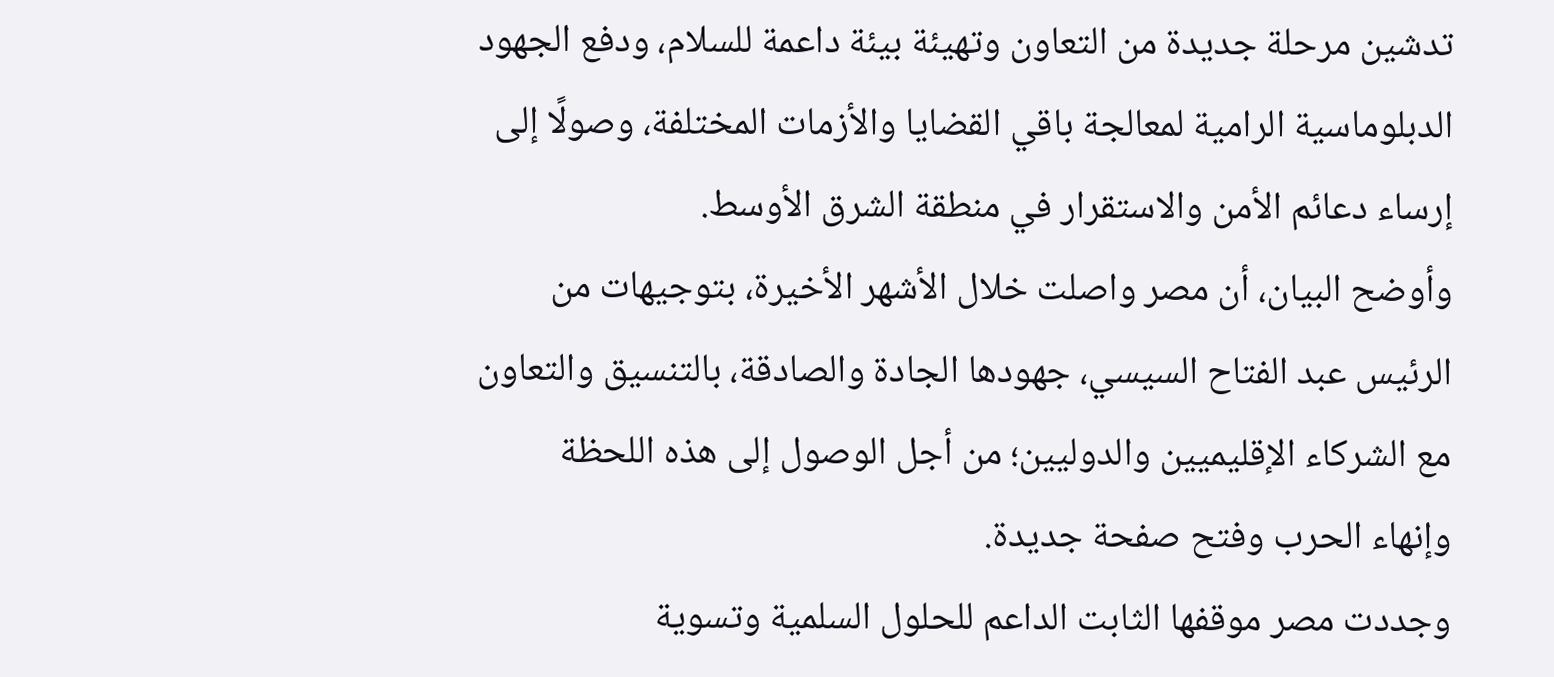تدشين مرحلة جديدة من التعاون وتهيئة بيئة داعمة للسلام، ودفع الجهود الدبلوماسية الرامية لمعالجة باقي القضايا والأزمات المختلفة، وصولًا إلى إرساء دعائم الأمن والاستقرار في منطقة الشرق الأوسط.
وأوضح البيان، أن مصر واصلت خلال الأشهر الأخيرة، بتوجيهات من الرئيس عبد الفتاح السيسي، جهودها الجادة والصادقة، بالتنسيق والتعاون مع الشركاء الإقليميين والدوليين؛ من أجل الوصول إلى هذه اللحظة وإنهاء الحرب وفتح صفحة جديدة.
وجددت مصر موقفها الثابت الداعم للحلول السلمية وتسوية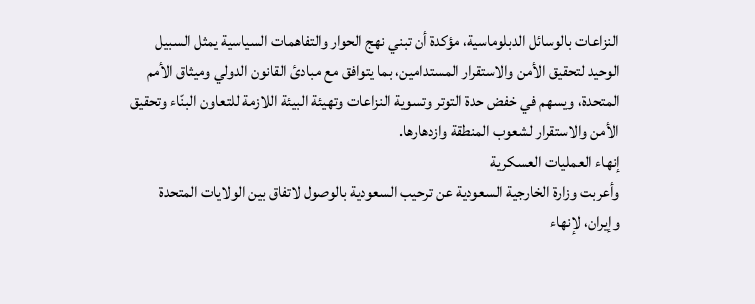النزاعات بالوسائل الدبلوماسية، مؤكدة أن تبني نهج الحوار والتفاهمات السياسية يمثل السبيل الوحيد لتحقيق الأمن والاستقرار المستدامين، بما يتوافق مع مبادئ القانون الدولي وميثاق الأمم المتحدة، ويسهم في خفض حدة التوتر وتسوية النزاعات وتهيئة البيئة اللازمة للتعاون البنّاء وتحقيق الأمن والاستقرار لشعوب المنطقة وازدهارها.
إنهاء العمليات العسكرية
وأعربت وزارة الخارجية السعودية عن ترحيب السعودية بالوصول لاتفاق بين الولايات المتحدة وإيران، لإنهاء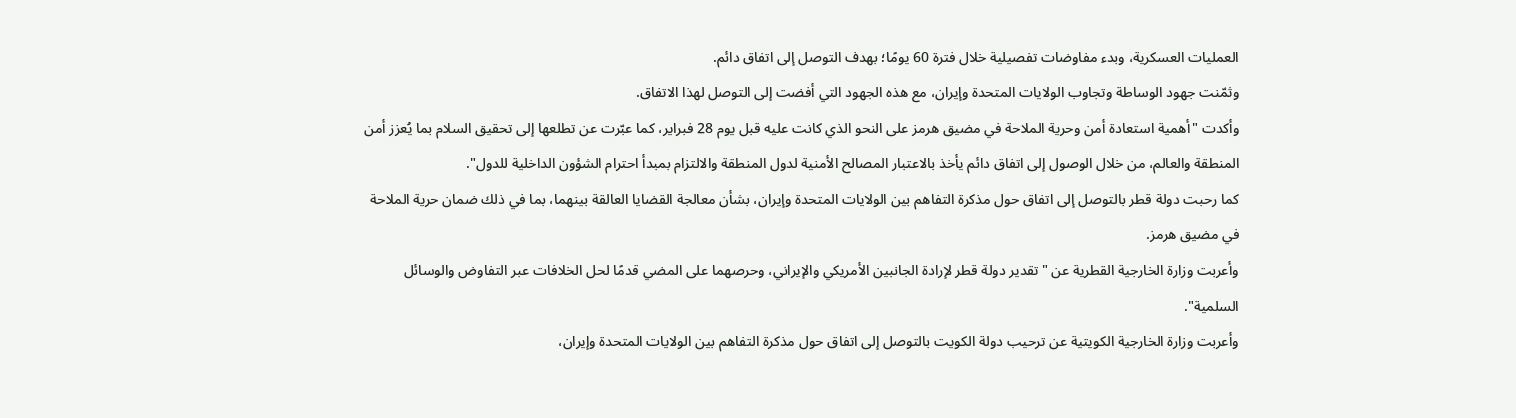العمليات العسكرية، وبدء مفاوضات تفصيلية خلال فترة 60 يومًا؛ بهدف التوصل إلى اتفاق دائم.
وثمّنت جهود الوساطة وتجاوب الولايات المتحدة وإيران، مع هذه الجهود التي أفضت إلى التوصل لهذا الاتفاق.
وأكدت "أهمية استعادة أمن وحرية الملاحة في مضيق هرمز على النحو الذي كانت عليه قبل يوم 28 فبراير، كما عبّرت عن تطلعها إلى تحقيق السلام بما يُعزز أمن المنطقة والعالم، من خلال الوصول إلى اتفاق دائم يأخذ بالاعتبار المصالح الأمنية لدول المنطقة والالتزام بمبدأ احترام الشؤون الداخلية للدول".
كما رحبت دولة قطر بالتوصل إلى اتفاق حول مذكرة التفاهم بين الولايات المتحدة وإيران، بشأن معالجة القضايا العالقة بينهما، بما في ذلك ضمان حرية الملاحة في مضيق هرمز.
وأعربت وزارة الخارجية القطرية عن "تقدير دولة قطر لإرادة الجانبين الأمريكي والإيراني، وحرصهما على المضي قدمًا لحل الخلافات عبر التفاوض والوسائل السلمية".
وأعربت وزارة الخارجية الكويتية عن ترحيب دولة الكويت بالتوصل إلى اتفاق حول مذكرة التفاهم بين الولايات المتحدة وإيران،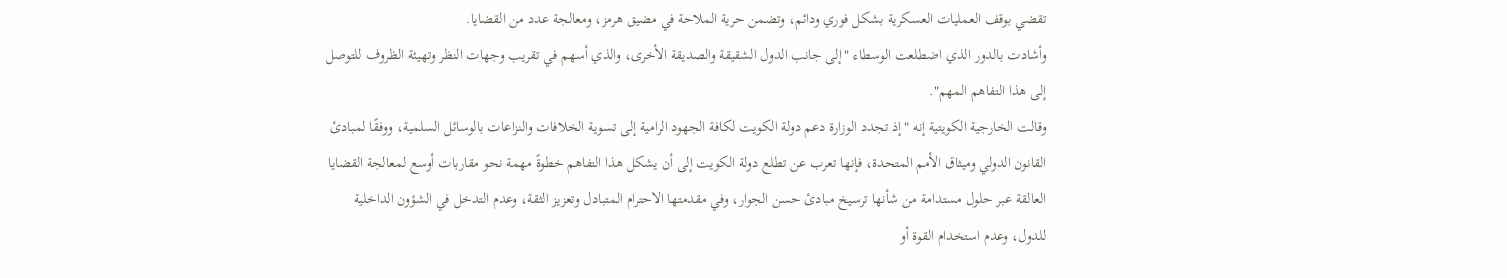تقضي بوقف العمليات العسكرية بشكل فوري ودائم، وتضمن حرية الملاحة في مضيق هرمز، ومعالجة عدد من القضايا.
وأشادت بالدور الذي اضطلعت الوسطاء "إلى جانب الدول الشقيقة والصديقة الأخرى، والذي أسهم في تقريب وجهات النظر وتهيئة الظروف للتوصل إلى هذا التفاهم المهم".
وقالت الخارجية الكويتية إنه "إذ تجدد الوزارة دعم دولة الكويت لكافة الجهود الرامية إلى تسوية الخلافات والنزاعات بالوسائل السلمية، ووفقًا لمبادئ القانون الدولي وميثاق الأمم المتحدة، فإنها تعرب عن تطلع دولة الكويت إلى أن يشكل هذا التفاهم خطوةً مهمة نحو مقاربات أوسع لمعالجة القضايا العالقة عبر حلول مستدامة من شأنها ترسيخ مبادئ حسن الجوار، وفي مقدمتها الاحترام المتبادل وتعزيز الثقة، وعدم التدخل في الشؤون الداخلية للدول، وعدم استخدام القوة أو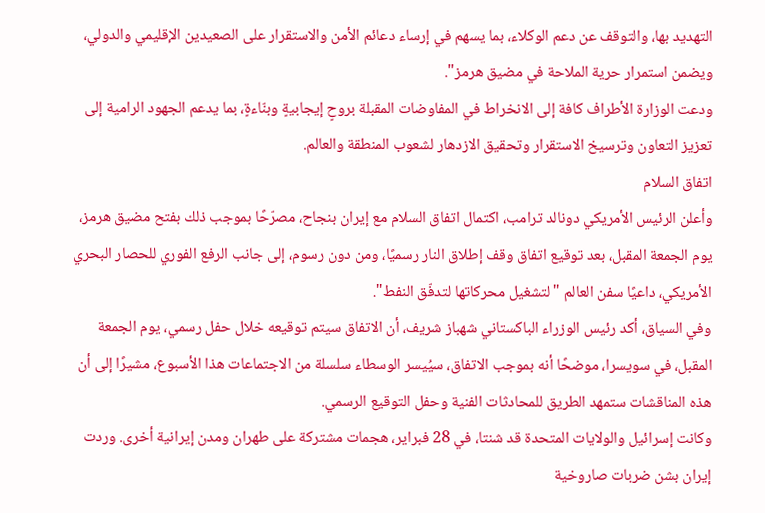التهديد بها، والتوقف عن دعم الوكلاء، بما يسهم في إرساء دعائم الأمن والاستقرار على الصعيدين الإقليمي والدولي، ويضمن استمرار حرية الملاحة في مضيق هرمز".
ودعت الوزارة الأطراف كافة إلى الانخراط في المفاوضات المقبلة بروحٍ إيجابيةٍ وبنّاءةٍ، بما يدعم الجهود الرامية إلى تعزيز التعاون وترسيخ الاستقرار وتحقيق الازدهار لشعوب المنطقة والعالم.
اتفاق السلام
وأعلن الرئيس الأمريكي دونالد ترامب، اكتمال اتفاق السلام مع إيران بنجاح، مصرّحًا بموجب ذلك بفتح مضيق هرمز، يوم الجمعة المقبل، بعد توقيع اتفاق وقف إطلاق النار رسميًا، ومن دون رسوم، إلى جانب الرفع الفوري للحصار البحري الأمريكي، داعيًا سفن العالم "لتشغيل محركاتها لتدفّق النفط".
وفي السياق، أكد رئيس الوزراء الباكستاني شهباز شريف، أن الاتفاق سيتم توقيعه خلال حفل رسمي، يوم الجمعة المقبل، في سويسرا، موضحًا أنه بموجب الاتفاق، سيُيسر الوسطاء سلسلة من الاجتماعات هذا الأسبوع، مشيرًا إلى أن هذه المناقشات ستمهد الطريق للمحادثات الفنية وحفل التوقيع الرسمي.
وكانت إسرائيل والولايات المتحدة قد شنتا، في 28 فبراير، هجمات مشتركة على طهران ومدن إيرانية أخرى. وردت إيران بشن ضربات صاروخية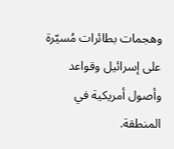وهجمات بطائرات مُسيّرة على إسرائيل وقواعد وأصول أمريكية في المنطقة.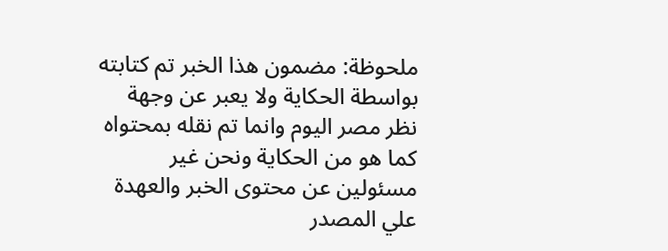ملحوظة: مضمون هذا الخبر تم كتابته بواسطة الحكاية ولا يعبر عن وجهة نظر مصر اليوم وانما تم نقله بمحتواه كما هو من الحكاية ونحن غير مسئولين عن محتوى الخبر والعهدة علي المصدر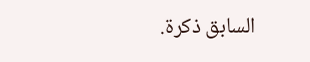السابق ذكرة.